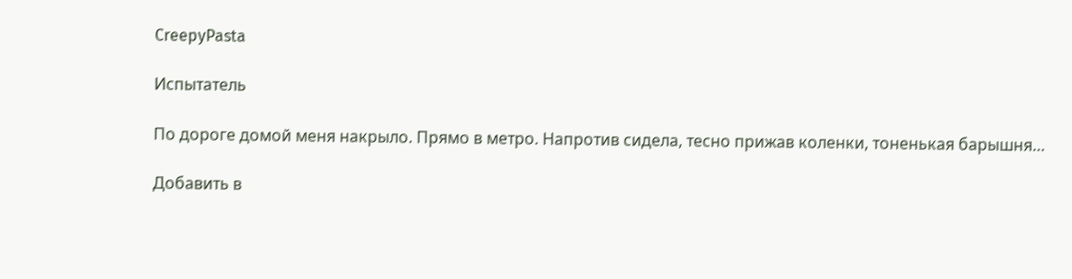CreepyPasta

Испытатель

По дороге домой меня накрыло. Прямо в метро. Напротив сидела, тесно прижав коленки, тоненькая барышня…

Добавить в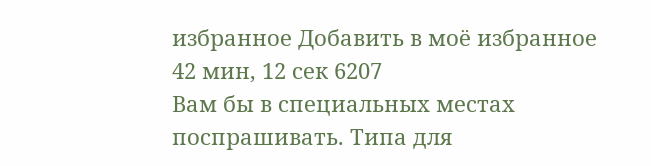избранное Добавить в моё избранное
42 мин, 12 сек 6207
Вам бы в специальных местах поспрашивать. Типа для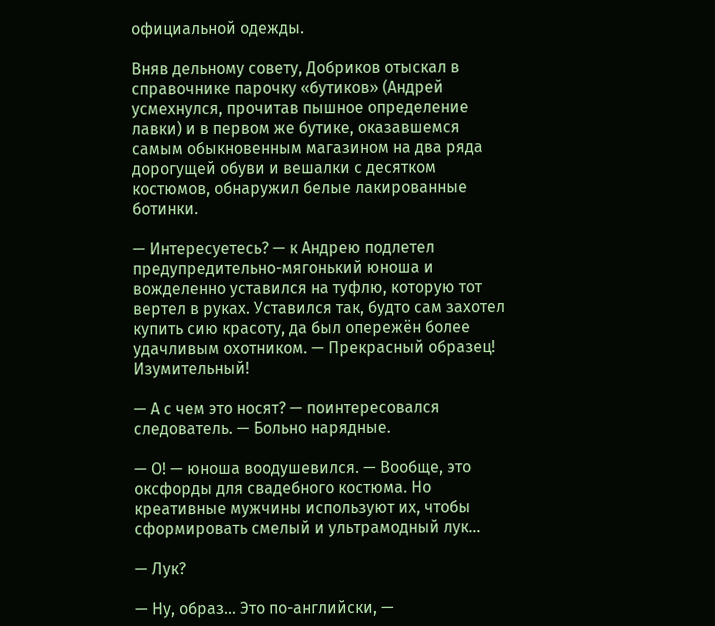официальной одежды.

Вняв дельному совету, Добриков отыскал в справочнике парочку «бутиков» (Андрей усмехнулся, прочитав пышное определение лавки) и в первом же бутике, оказавшемся самым обыкновенным магазином на два ряда дорогущей обуви и вешалки с десятком костюмов, обнаружил белые лакированные ботинки.

— Интересуетесь? — к Андрею подлетел предупредительно-мягонький юноша и вожделенно уставился на туфлю, которую тот вертел в руках. Уставился так, будто сам захотел купить сию красоту, да был опережён более удачливым охотником. — Прекрасный образец! Изумительный!

— А с чем это носят? — поинтересовался следователь. — Больно нарядные.

— О! — юноша воодушевился. — Вообще, это оксфорды для свадебного костюма. Но креативные мужчины используют их, чтобы сформировать смелый и ультрамодный лук…

— Лук?

— Ну, образ… Это по-английски, —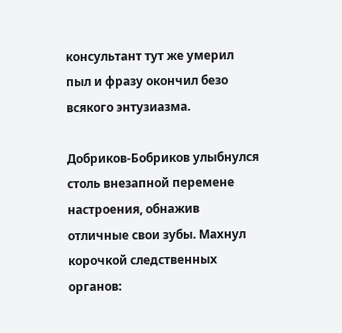консультант тут же умерил пыл и фразу окончил безо всякого энтузиазма.

Добриков-Бобриков улыбнулся столь внезапной перемене настроения, обнажив отличные свои зубы. Махнул корочкой следственных органов: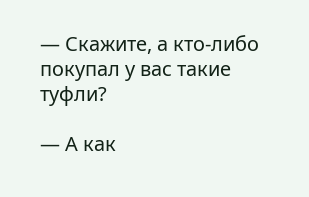— Скажите, а кто-либо покупал у вас такие туфли?

— А как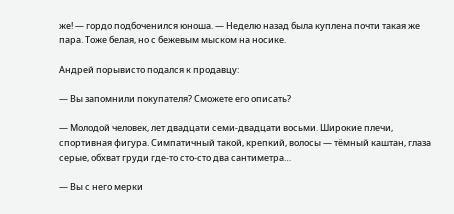же! — гордо подбоченился юноша. — Неделю назад была куплена почти такая же пара. Тоже белая, но с бежевым мыском на носике.

Андрей порывисто подался к продавцу:

— Вы запомнили покупателя? Сможете его описать?

— Молодой человек, лет двадцати семи-двадцати восьми. Широкие плечи, спортивная фигура. Симпатичный такой, крепкий, волосы — тёмный каштан, глаза серые, обхват груди где-то сто-сто два сантиметра…

— Вы с него мерки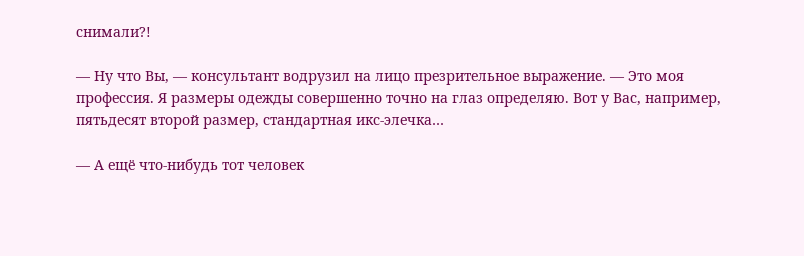снимали?!

— Ну что Вы, — консультант водрузил на лицо презрительное выражение. — Это моя профессия. Я размеры одежды совершенно точно на глаз определяю. Вот у Вас, например, пятьдесят второй размер, стандартная икс-элечка…

— А ещё что-нибудь тот человек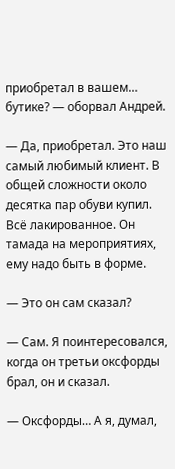приобретал в вашем… бутике? — оборвал Андрей.

— Да, приобретал. Это наш самый любимый клиент. В общей сложности около десятка пар обуви купил. Всё лакированное. Он тамада на мероприятиях, ему надо быть в форме.

— Это он сам сказал?

— Сам. Я поинтересовался, когда он третьи оксфорды брал, он и сказал.

— Оксфорды… А я, думал,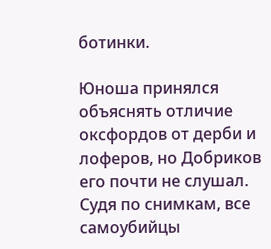ботинки.

Юноша принялся объяснять отличие оксфордов от дерби и лоферов, но Добриков его почти не слушал. Судя по снимкам, все самоубийцы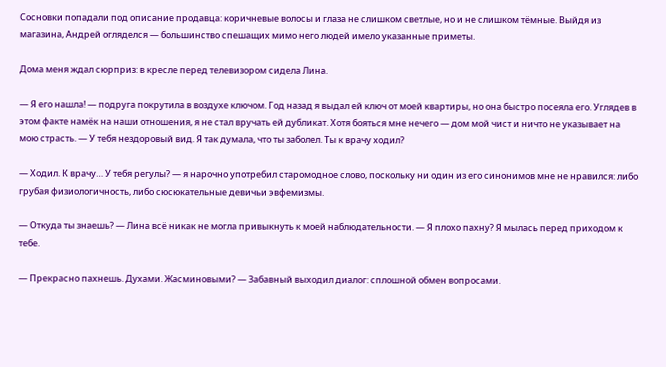Сосновки попадали под описание продавца: коричневые волосы и глаза не слишком светлые, но и не слишком тёмные. Выйдя из магазина, Андрей огляделся — большинство спешащих мимо него людей имело указанные приметы.

Дома меня ждал сюрприз: в кресле перед телевизором сидела Лина.

— Я его нашла! — подруга покрутила в воздухе ключом. Год назад я выдал ей ключ от моей квартиры, но она быстро посеяла его. Углядев в этом факте намёк на наши отношения, я не стал вручать ей дубликат. Хотя бояться мне нечего — дом мой чист и ничто не указывает на мою страсть. — У тебя нездоровый вид. Я так думала, что ты заболел. Ты к врачу ходил?

— Ходил. К врачу… У тебя регулы? — я нарочно употребил старомодное слово, поскольку ни один из его синонимов мне не нравился: либо грубая физиологичность, либо сюсюкательные девичьи эвфемизмы.

— Откуда ты знаешь? — Лина всё никак не могла привыкнуть к моей наблюдательности. — Я плохо пахну? Я мылась перед приходом к тебе.

— Прекрасно пахнешь. Духами. Жасминовыми? — Забавный выходил диалог: сплошной обмен вопросами.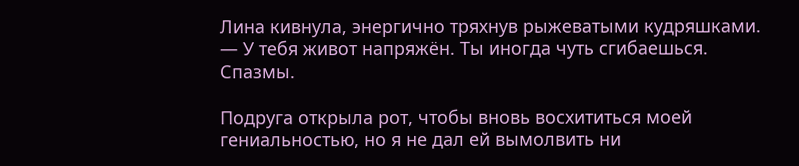Лина кивнула, энергично тряхнув рыжеватыми кудряшками. — У тебя живот напряжён. Ты иногда чуть сгибаешься. Спазмы.

Подруга открыла рот, чтобы вновь восхититься моей гениальностью, но я не дал ей вымолвить ни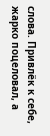слова. Привлёк к себе, жарко поцеловал, а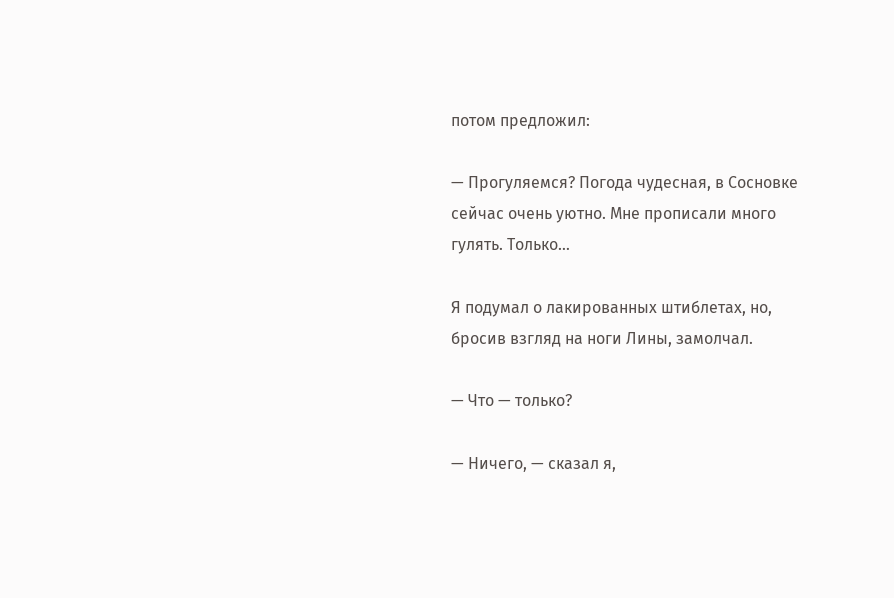потом предложил:

— Прогуляемся? Погода чудесная, в Сосновке сейчас очень уютно. Мне прописали много гулять. Только…

Я подумал о лакированных штиблетах, но, бросив взгляд на ноги Лины, замолчал.

— Что — только?

— Ничего, — сказал я,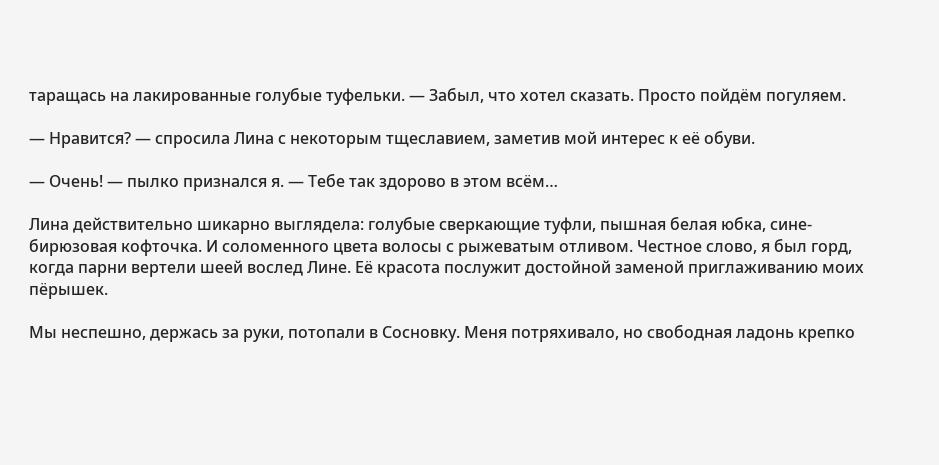таращась на лакированные голубые туфельки. — Забыл, что хотел сказать. Просто пойдём погуляем.

— Нравится? — спросила Лина с некоторым тщеславием, заметив мой интерес к её обуви.

— Очень! — пылко признался я. — Тебе так здорово в этом всём…

Лина действительно шикарно выглядела: голубые сверкающие туфли, пышная белая юбка, сине-бирюзовая кофточка. И соломенного цвета волосы с рыжеватым отливом. Честное слово, я был горд, когда парни вертели шеей вослед Лине. Её красота послужит достойной заменой приглаживанию моих пёрышек.

Мы неспешно, держась за руки, потопали в Сосновку. Меня потряхивало, но свободная ладонь крепко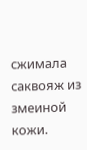сжимала саквояж из змеиной кожи.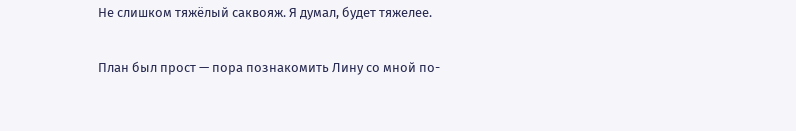Не слишком тяжёлый саквояж. Я думал, будет тяжелее.

План был прост — пора познакомить Лину со мной по-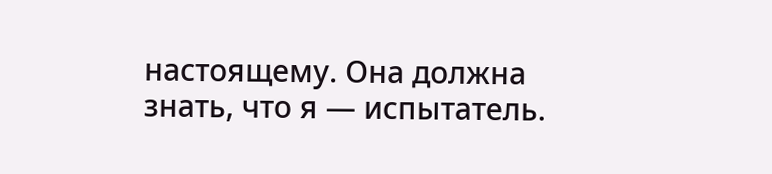настоящему. Она должна знать, что я — испытатель.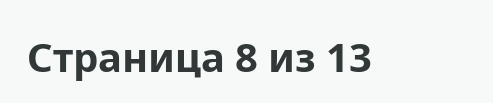Страница 8 из 13